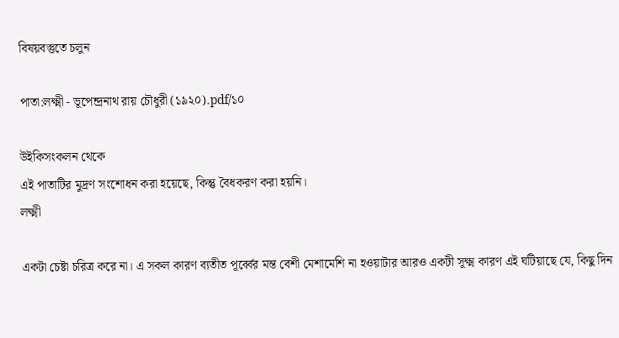বিষয়বস্তুতে চলুন

পাতা:লক্ষ্মী - ভূপেন্দ্রনাথ রায় চৌধুরী (১৯২০).pdf/১০

উইকিসংকলন থেকে
এই পাতাটির মুদ্রণ সংশোধন করা হয়েছে, কিন্তু বৈধকরণ করা হয়নি।
লক্ষ্মী

একটা চেষ্টা চরিত্র করে না। এ সকল কারণ ব্যতীত পূর্ব্বের মন্ত বেশী মেশামেশি না হওয়াটার আরও একটী সূক্ষ্ম কারণ এই ঘটিয়াছে যে, কিছু দিন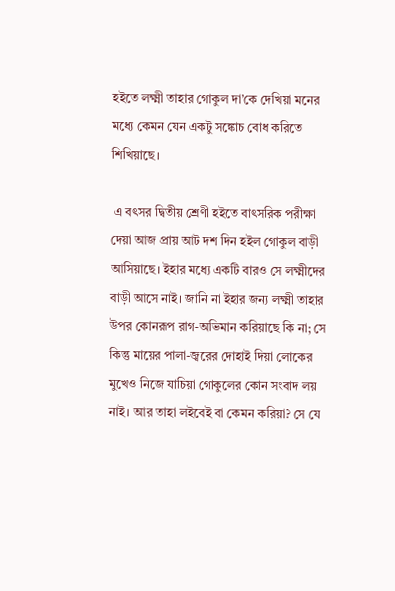হইতে লক্ষ্মী তাহার গোকুল দা’কে দেখিয়া মনের মধ্যে কেমন যেন একটু সঙ্কোচ বোধ করিতে শিখিয়াছে।

 এ বৎসর দ্বিতীয় শ্রেণী হইতে বাৎসরিক পরীক্ষা দেয়া আজ প্রায় আট দশ দিন হইল গোকুল বাড়ী আসিয়াছে। ইহার মধ্যে একটি বারও সে লক্ষ্মীদের বাড়ী আসে নাই। জানি না ইহার জন্য লক্ষ্মী তাহার উপর কোনরূপ রাগ-অভিমান করিয়াছে কি না; সে কিন্তু মায়ের পালা-জ্বরের দোহাই দিয়া লোকের মুখেও নিজে যাচিয়া গোকুলের কোন সংবাদ লয় নাই। আর তাহা লইবেই বা কেমন করিয়া? সে যে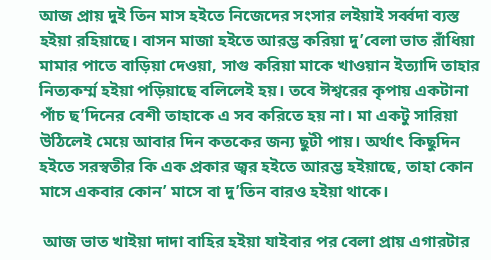আজ প্রায় দুই তিন মাস হইতে নিজেদের সংসার লইয়াই সর্ব্বদা ব্যস্ত হইয়া রহিয়াছে। বাসন মাজা হইতে আরম্ভ করিয়া দু’বেলা ভাত রাঁধিয়া মামার পাতে বাড়িয়া দেওয়া, সাগু করিয়া মাকে খাওয়ান ইত্যাদি তাহার নিত্যকর্ম্ম হইয়া পড়িয়াছে বলিলেই হয়। তবে ঈশ্বরের কৃপায় একটানা পাঁচ ছ’দিনের বেশী তাহাকে এ সব করিতে হয় না। মা একটু সারিয়া উঠিলেই মেয়ে আবার দিন কতকের জন্য ছুটী পায়। অর্থাৎ কিছুদিন হইতে সরস্বতীর কি এক প্রকার জ্বর হইতে আরম্ভ হইয়াছে, তাহা কোন মাসে একবার কোন’ মাসে বা দু’তিন বারও হইয়া থাকে।

 আজ ভাত খাইয়া দাদা বাহির হইয়া যাইবার পর বেলা প্রায় এগারটার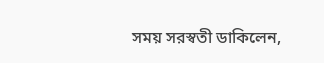সময় সরস্বতী ডাকিলেন,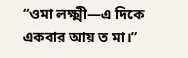“ওমা লক্ষ্মী—এ দিকে একবার আয় ত মা।”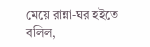মেয়ে রান্না-ঘর হইতে বলিল,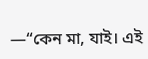—“কেন মা, যাই। এই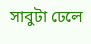সাবুটা ঢেলে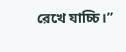রেখে যাচ্চি।”